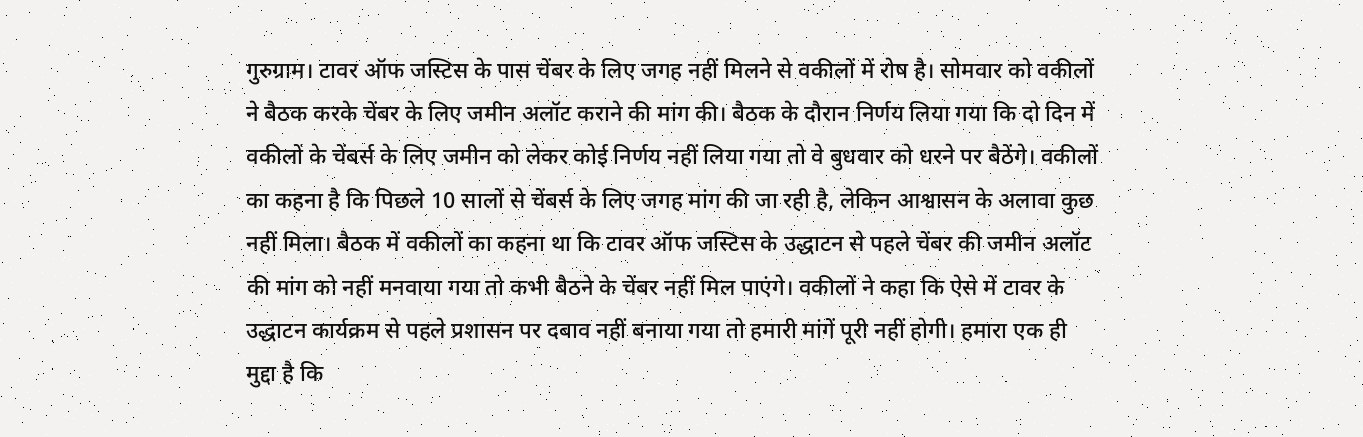गुरुग्राम। टावर ऑफ जस्टिस के पास चेंबर के लिए जगह नहीं मिलने से वकीलों में रोष है। सोमवार को वकीलों ने बैठक करके चेंबर के लिए जमीन अलॉट कराने की मांग की। बैठक के दौरान निर्णय लिया गया कि दो दिन में वकीलों के चेंबर्स के लिए जमीन को लेकर कोई निर्णय नहीं लिया गया तो वे बुधवार को धरने पर बैठेंगे। वकीलों का कहना है कि पिछले 10 सालों से चेंबर्स के लिए जगह मांग की जा रही है, लेकिन आश्वासन के अलावा कुछ नहीं मिला। बैठक में वकीलों का कहना था कि टावर ऑफ जस्टिस के उद्धाटन से पहले चेंबर की जमीन अलॉट की मांग को नहीं मनवाया गया तो कभी बैठने के चेंबर नहीं मिल पाएंगे। वकीलों ने कहा कि ऐसे में टावर के उद्धाटन कार्यक्रम से पहले प्रशासन पर दबाव नहीं बनाया गया तो हमारी मांगें पूरी नहीं होगी। हमारा एक ही मुद्दा है कि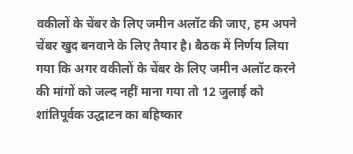वकीलों के चेंबर के लिए जमीन अलॉट की जाए, हम अपने चेंबर खुद बनवाने के लिए तैयार है। बैठक में निर्णय लिया गया कि अगर वकीलों के चेंबर के लिए जमीन अलॉट करने की मांगों को जल्द नहीं माना गया तो 12 जुलाई को शांतिपूर्वक उद्धाटन का बहिष्कार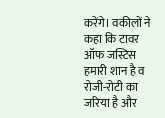करेंगे। वकीलों ने कहा कि टावर ऑफ जस्टिस हमारी शान है व रोजी-रोटी का जरिया है और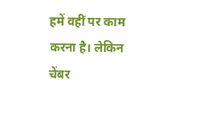हमें वहीं पर काम करना है। लेकिन चेंबर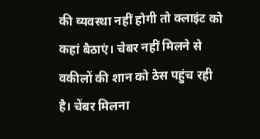की व्यवस्था नहीं होगी तो क्लाइंट को कहां बैठाएं। चेबर नहीं मिलने से वकीलों की शान को ठेस पहुंच रही है। चेंबर मिलना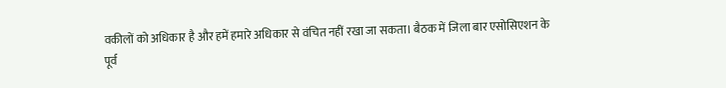वकीलों को अधिकार है और हमें हमारे अधिकार से वंचित नहीं रखा जा सकता। बैठक में जिला बार एसोसिएशन के पूर्व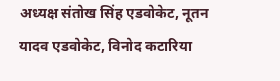अध्यक्ष संतोख सिंह एडवोकेट, नूतन यादव एडवोकेट, विनोद कटारिया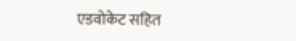एडवोकेट सहित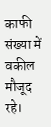काफी संख्या में वकील मौजूद रहे।